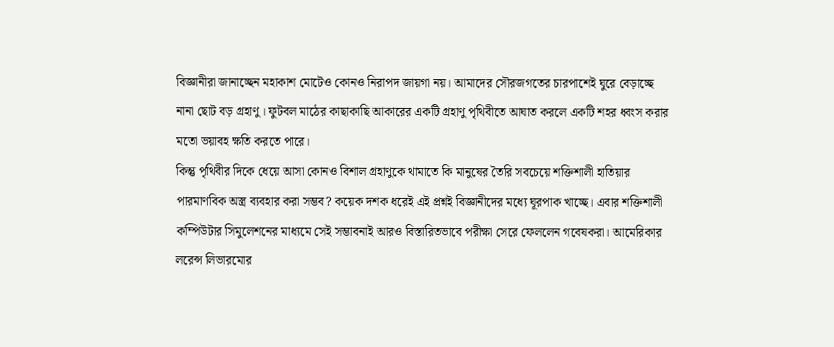বিজ্ঞানীরা জানাচ্ছেন মহাকাশ মোটেও কোনও নিরাপদ জায়গা নয়। আমাদের সৌরজগতের চারপাশেই ঘুরে বেড়াচ্ছে নানা ছোট বড় গ্রহাণু। ফুটবল মাঠের কাছাকাছি আকারের একটি গ্রহাণু পৃথিবীতে আঘাত করলে একটি শহর ধ্বংস করার মতো ভয়াবহ ক্ষতি করতে পারে।
কিন্তু পৃথিবীর দিকে ধেয়ে আসা কোনও বিশাল গ্রহাণুকে থামাতে কি মানুষের তৈরি সবচেয়ে শক্তিশালী হাতিয়ার পারমাণবিক অস্ত্র ব্যবহার করা সম্ভব? কয়েক দশক ধরেই এই প্রশ্নই বিজ্ঞানীদের মধ্যে ঘূরপাক খাচ্ছে। এবার শক্তিশালী কম্পিউটার সিমুলেশনের মাধ্যমে সেই সম্ভাবনাই আরও বিস্তারিতভাবে পরীক্ষা সেরে ফেললেন গবেষকরা। আমেরিকার লরেন্স লিভারমোর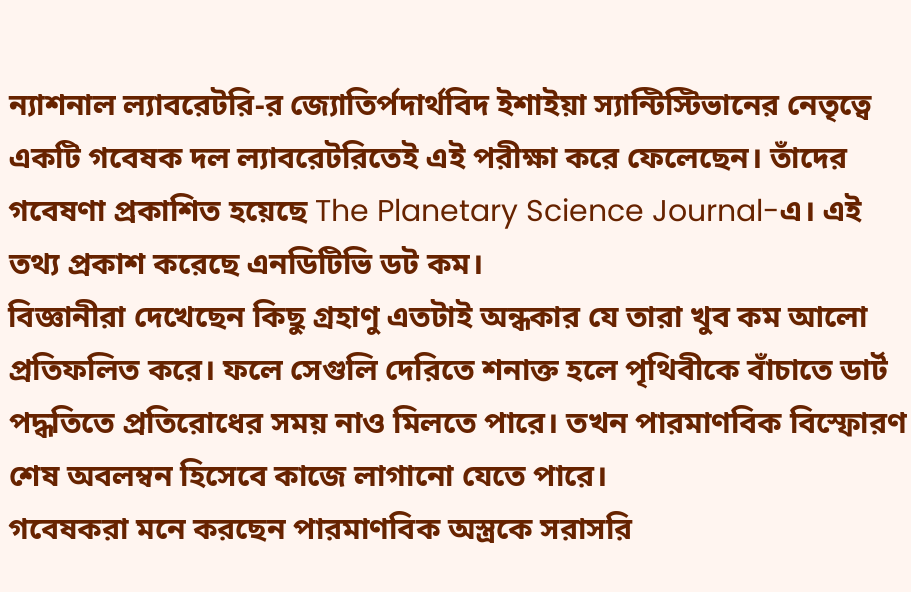ন্যাশনাল ল্যাবরেটরি-র জ্যোতির্পদার্থবিদ ইশাইয়া স্যান্টিস্টিভানের নেতৃত্বে একটি গবেষক দল ল্যাবরেটরিতেই এই পরীক্ষা করে ফেলেছেন। তাঁদের গবেষণা প্রকাশিত হয়েছে The Planetary Science Journal-এ। এই তথ্য প্রকাশ করেছে এনডিটিভি ডট কম।
বিজ্ঞানীরা দেখেছেন কিছু গ্রহাণু এতটাই অন্ধকার যে তারা খুব কম আলো প্রতিফলিত করে। ফলে সেগুলি দেরিতে শনাক্ত হলে পৃথিবীকে বাঁচাতে ডার্ট পদ্ধতিতে প্রতিরোধের সময় নাও মিলতে পারে। তখন পারমাণবিক বিস্ফোরণ শেষ অবলম্বন হিসেবে কাজে লাগানো যেতে পারে।
গবেষকরা মনে করছেন পারমাণবিক অস্ত্রকে সরাসরি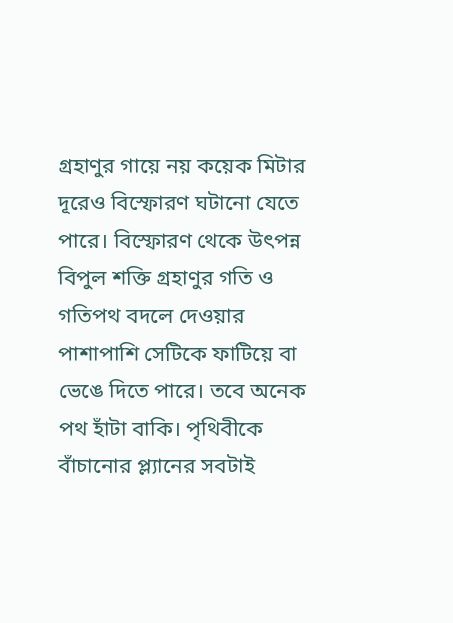গ্রহাণুর গায়ে নয় কয়েক মিটার দূরেও বিস্ফোরণ ঘটানো যেতে পারে। বিস্ফোরণ থেকে উৎপন্ন বিপুল শক্তি গ্রহাণুর গতি ও গতিপথ বদলে দেওয়ার পাশাপাশি সেটিকে ফাটিয়ে বা ভেঙে দিতে পারে। তবে অনেক পথ হাঁটা বাকি। পৃথিবীকে বাঁচানোর প্ল্যানের সবটাই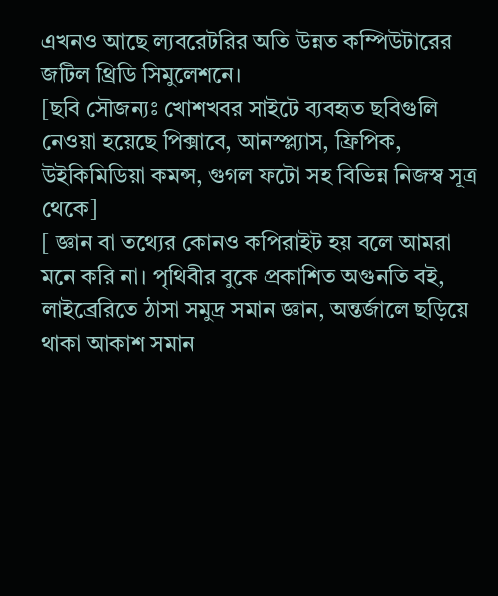এখনও আছে ল্যবরেটরির অতি উন্নত কম্পিউটারের জটিল থ্রিডি সিমুলেশনে।
[ছবি সৌজন্যঃ খোশখবর সাইটে ব্যবহৃত ছবিগুলি নেওয়া হয়েছে পিক্সাবে, আনস্প্ল্যাস, ফ্রিপিক, উইকিমিডিয়া কমন্স, গুগল ফটো সহ বিভিন্ন নিজস্ব সূত্র থেকে]
[ জ্ঞান বা তথ্যের কোনও কপিরাইট হয় বলে আমরা মনে করি না। পৃথিবীর বুকে প্রকাশিত অগুনতি বই, লাইব্রেরিতে ঠাসা সমুদ্র সমান জ্ঞান, অন্তর্জালে ছড়িয়ে থাকা আকাশ সমান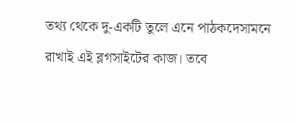তথ্য থেকে দু-একটি তুলে এনে পাঠকদেসামনে রাখাই এই ব্লগসাইটের কাজ। তবে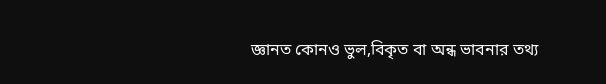জ্ঞানত কোনও ভুল,বিকৃত বা অন্ধ ভাবনার তথ্য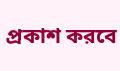প্রকাশ করবে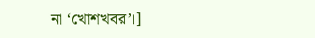না ‘খোশখবর’।]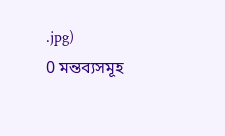.jpg)
0 মন্তব্যসমূহ